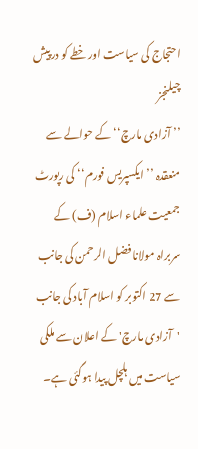احتجاج کی سیاست اور خطے کو درپیش چیلنجز
’’ آزادی مارچ‘‘ کے حوالے سے منعقدہ ’’ایکسپریس فورم‘‘ کی رپورٹ
جمعیت علماء اسلام (ف) کے سربراہ مولانا فضل الرحمن کی جانب سے 27 اکتوبر کو اسلام آباد کی جانب 'آزادی مارچ' کے اعلان سے ملکی سیاست میں ہلچل پیدا ہوگئی ہے۔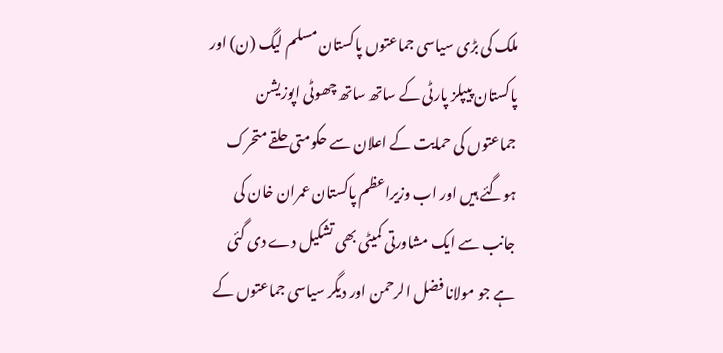ملک کی بڑی سیاسی جماعتوں پاکستان مسلم لیگ (ن) اور پاکستان پیپلز پارٹی کے ساتھ ساتھ چھوٹی اپوزیشن جماعتوں کی حمایت کے اعلان سے حکومتی حلقے متحرک ہوگئے ہیں اور اب وزیراعظم پاکستان عمران خان کی جانب سے ایک مشاورتی کمیٹی بھی تشکیل دے دی گئی ہے جو مولانا فضل الرحمن اور دیگر سیاسی جماعتوں کے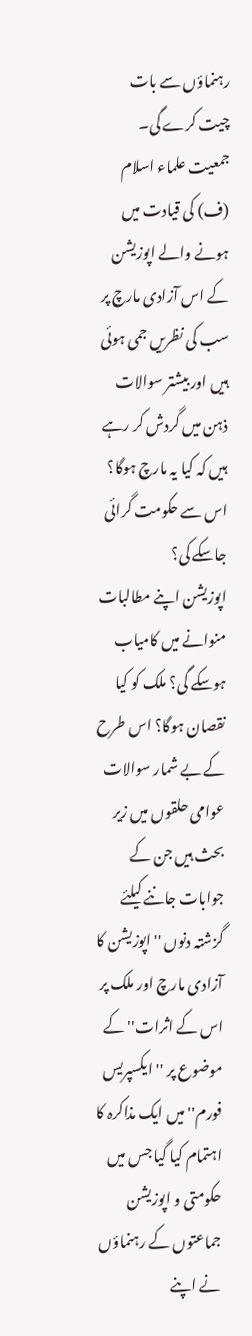رہنماؤں سے بات چیت کرے گی۔ جمعیت علماء اسلام (ف) کی قیادت میں ہونے والے اپوزیشن کے اس آزادی مارچ پر سب کی نظریں جمی ہوئی ہیں اور بیشتر سوالات ذہن میں گردش کر رہے ہیں کہ کیا یہ مارچ ہوگا؟ اس سے حکومت گرائی جاسکے کی؟
اپوزیشن اپنے مطالبات منوانے میں کامیاب ہوسکے گی؟ ملک کو کیا نقصان ہوگا؟ اس طرح کے بے شمار سوالات عوامی حلقوں میں زیر بحث ہیں جن کے جوابات جاننے کیلئے گزشتہ دنوں ''اپوزیشن کا آزادی مارچ اور ملک پر اس کے اثرات'' کے موضوع پر ''ایکسپریس فورم'' میں ایک مذاکرہ کا اہتمام کیا گیا جس میں حکومتی و اپوزیشن جماعتوں کے رہنماؤں نے اپنے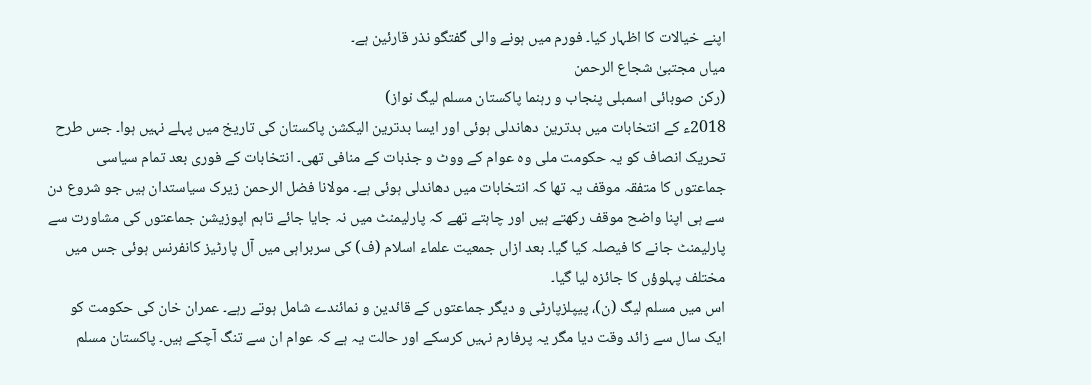اپنے خیالات کا اظہار کیا۔ فورم میں ہونے والی گفتگو نذر قارئین ہے۔
میاں مجتبیٰ شجاع الرحمن
(رکن صوبائی اسمبلی پنجاب و رہنما پاکستان مسلم لیگ نواز)
2018ء کے انتخابات میں بدترین دھاندلی ہوئی اور ایسا بدترین الیکشن پاکستان کی تاریخ میں پہلے نہیں ہوا۔ جس طرح تحریک انصاف کو یہ حکومت ملی وہ عوام کے ووٹ و جذبات کے منافی تھی۔ انتخابات کے فوری بعد تمام سیاسی جماعتوں کا متفقہ موقف یہ تھا کہ انتخابات میں دھاندلی ہوئی ہے۔ مولانا فضل الرحمن زیرک سیاستدان ہیں جو شروع دن سے ہی اپنا واضح موقف رکھتے ہیں اور چاہتے تھے کہ پارلیمنٹ میں نہ جایا جائے تاہم اپوزیشن جماعتوں کی مشاورت سے پارلیمنٹ جانے کا فیصلہ کیا گیا۔ بعد ازاں جمعیت علماء اسلام (ف) کی سربراہی میں آل پارٹیز کانفرنس ہوئی جس میں مختلف پہلوؤں کا جائزہ لیا گیا۔
اس میں مسلم لیگ (ن)، پیپلزپارٹی و دیگر جماعتوں کے قائدین و نمائندے شامل ہوتے رہے۔ عمران خان کی حکومت کو ایک سال سے زائد وقت دیا مگر یہ پرفارم نہیں کرسکے اور حالت یہ ہے کہ عوام ان سے تنگ آچکے ہیں۔ پاکستان مسلم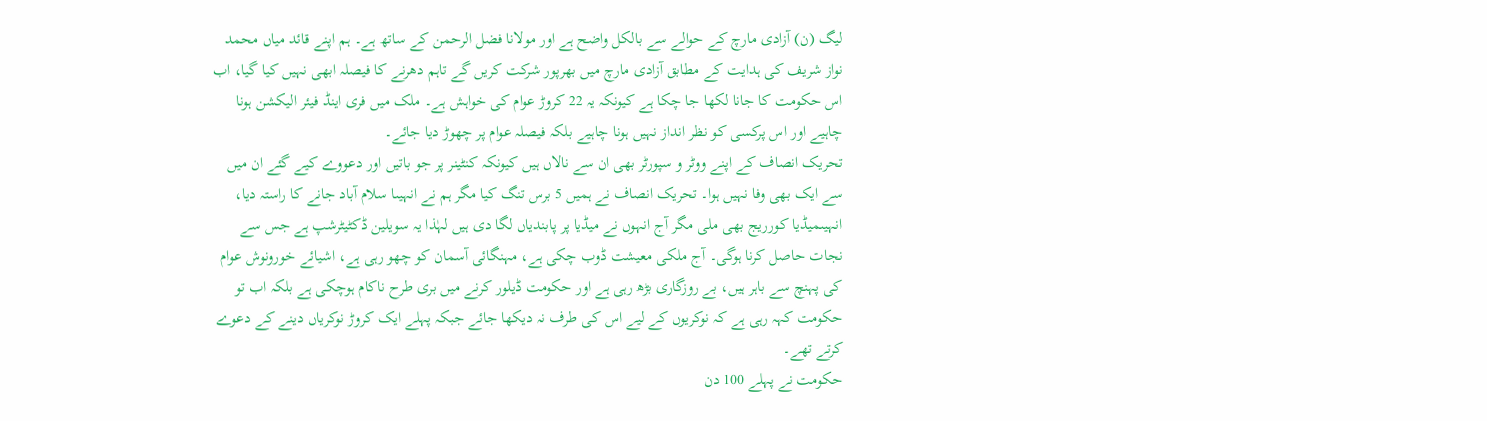لیگ (ن) آزادی مارچ کے حوالے سے بالکل واضح ہے اور مولانا فضل الرحمن کے ساتھ ہے۔ ہم اپنے قائد میاں محمد نواز شریف کی ہدایت کے مطابق آزادی مارچ میں بھرپور شرکت کریں گے تاہم دھرنے کا فیصلہ ابھی نہیں کیا گیا، اب اس حکومت کا جانا لکھا جا چکا ہے کیونکہ یہ 22 کروڑ عوام کی خواہش ہے۔ ملک میں فری اینڈ فیئر الیکشن ہونا چاہیے اور اس پرکسی کو نظر انداز نہیں ہونا چاہیے بلکہ فیصلہ عوام پر چھوڑ دیا جائے۔
تحریک انصاف کے اپنے ووٹر و سپورٹر بھی ان سے نالاں ہیں کیونکہ کنٹینر پر جو باتیں اور دعووے کیے گئے ان میں سے ایک بھی وفا نہیں ہوا۔ تحریک انصاف نے ہمیں 5 برس تنگ کیا مگر ہم نے انہیںا سلام آباد جانے کا راستہ دیا، انہیںمیڈیا کورریج بھی ملی مگر آج انہوں نے میڈیا پر پابندیاں لگا دی ہیں لہٰذا یہ سویلین ڈکٹیٹرشپ ہے جس سے نجات حاصل کرنا ہوگی۔ آج ملکی معیشت ڈوب چکی ہے، مہنگائی آسمان کو چھو رہی ہے، اشیائے خورونوش عوام کی پہنچ سے باہر ہیں، بے روزگاری بڑھ رہی ہے اور حکومت ڈیلور کرنے میں بری طرح ناکام ہوچکی ہے بلکہ اب تو حکومت کہہ رہی ہے کہ نوکریوں کے لیے اس کی طرف نہ دیکھا جائے جبکہ پہلے ایک کروڑ نوکریاں دینے کے دعوے کرتے تھے۔
حکومت نے پہلے 100 دن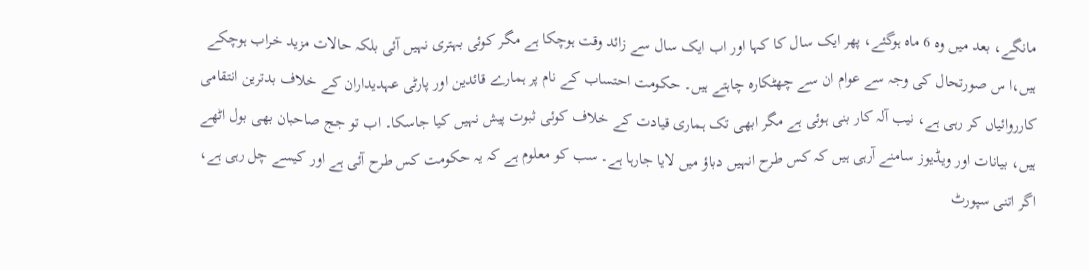مانگے، بعد میں وہ 6 ماہ ہوگئے، پھر ایک سال کا کہا اور اب ایک سال سے زائد وقت ہوچکا ہے مگر کوئی بہتری نہیں آئی بلکہ حالات مزید خراب ہوچکے ہیں،ا س صورتحال کی وجہ سے عوام ان سے چھٹکارہ چاہتے ہیں۔ حکومت احتساب کے نام پر ہمارے قائدین اور پارٹی عہدیداران کے خلاف بدترین انتقامی کارروائیاں کر رہی ہے، نیب آلہ کار بنی ہوئی ہے مگر ابھی تک ہماری قیادت کے خلاف کوئی ثبوت پیش نہیں کیا جاسکا۔ اب تو جج صاحبان بھی بول اٹھے ہیں، بیانات اور ویڈیوز سامنے آرہی ہیں کہ کس طرح انہیں دباؤ میں لایا جارہا ہے۔ سب کو معلوم ہے کہ یہ حکومت کس طرح آئی ہے اور کیسے چل رہی ہے، اگر اتنی سپورٹ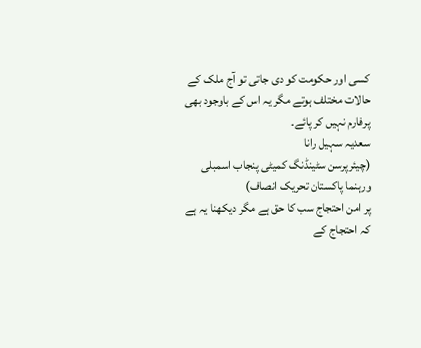کسی اور حکومت کو دی جاتی تو آج ملک کے حالات مختلف ہوتے مگر یہ اس کے باوجود بھی پرفارم نہیں کر پائے۔
سعدیہ سہیل رانا
(چیئرپرسن سٹینڈنگ کمیٹی پنجاب اسمبلی ورہنما پاکستان تحریک انصاف)
پر امن احتجاج سب کا حق ہے مگر دیکھنا یہ ہے کہ احتجاج کے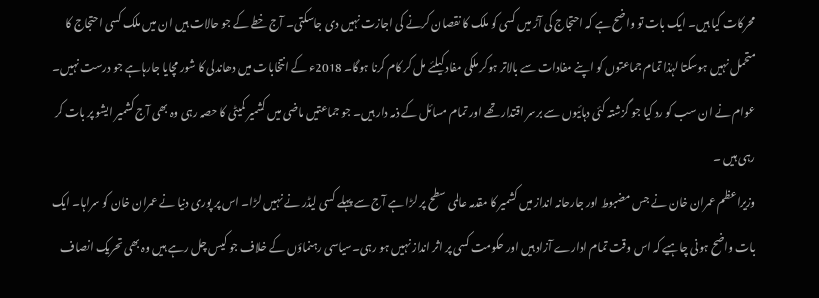محرکات کیا ہیں۔ ایک بات تو واضح ہے کہ احتجاج کی آڑ میں کسی کو ملک کا نقصان کرنے کی اجازت نہیں دی جاسکتی۔ آج خطے کے جو حالات ہیں ان میں ملک کسی احتجاج کا متحمل نہیں ہوسکتا لہٰذا تمام جماعتوں کو اپنے مفادات سے بالاتر ہوکر ملکی مفاد کیلئے مل کر کام کرنا ہوگا۔ 2018ء کے انتخابات میں دھاندلی کا شور مچایا جارہاہے جو درست نہیں۔ عوام نے ان سب کو رد کیا جو گزشتہ کئی دہائیوں سے برسر اقتدار تھے اور تمام مسائل کے ذمہ دار ہیں۔ جو جماعتیں ماضی میں کشمیر کمیٹی کا حصہ رہی وہ بھی آج کشمیر ایشو پر بات کر رہی ہیں ۔
وزیراعظم عمران خان نے جس مضبوط اور جارحانہ انداز میں کشمیر کا مقدمہ عالمی سطح پر لڑا ہے آج سے پہلے کسی لیڈر نے نہیں لڑا۔ اس پر پوری دنیا نے عمران خان کو سراہا۔ ایک بات واضح ہونی چاہیے کہ اس وقت تمام ادارے آزاد ہیں اور حکومت کسی پر اثر انداز نہیں ہو رہی۔سیاسی رہنماؤں کے خلاف جو کیس چل رہے ہیں وہ بھی تحریک انصاف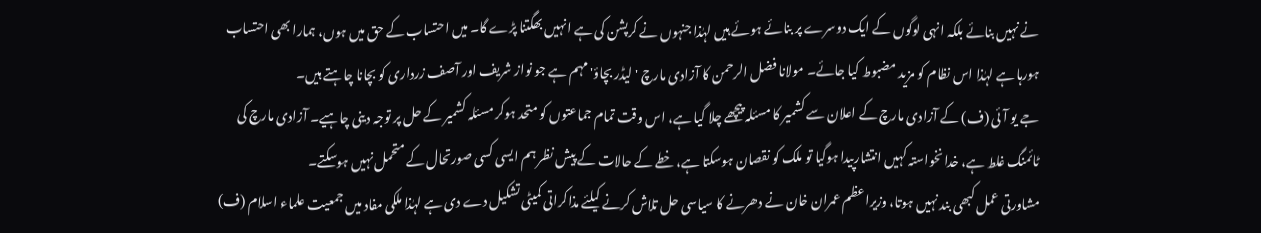نے نہیں بنائے بلکہ انہی لوگوں کے ایک دوسرے پر بنائے ہوئے ہیں لہٰذا جنہوں نے کرپشن کی ہے انہیں بھگتنا پڑے گا۔ میں احتساب کے حق میں ہوں، ہمارا بھی احتساب ہورہا ہے لہٰذا اس نظام کو مزید مضبوط کیا جائے۔ مولانا فضل الرحمن کا آزادی مارچ 'لیڈر بچاؤ' مہم ہے جو نواز شریف اور آصف زرداری کو بچانا چاہتے ہیں۔
جے یو آئی (ف) کے آزادی مارچ کے اعلان سے کشمیر کا مسئلہ پیچھے چلا گیا ہے، اس وقت تمام جماعتوں کو متحد ہوکر مسئلہ کشمیر کے حل پر توجہ دینی چاہیے۔ آزادی مارچ کی ٹائمنگ غلط ہے، خدانخواستہ کہیں انتشارپیدا ہوگیا تو ملک کو نقصان ہوسکتا ہے، خطے کے حالات کے پیش نظر ہم ایسی کسی صورتحال کے متحمل نہیں ہوسکتے۔
مشاورتی عمل کبھی بند نہیں ہوتا، وزیراعظم عمران خان نے دھرنے کا سیاسی حل تلاش کرنے کیلئے مذاکراتی کمیٹی تشکیل دے دی ہے لہٰذا ملکی مفاد میں جمعیت علماء اسلام (ف)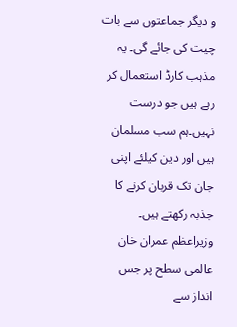و دیگر جماعتوں سے بات چیت کی جائے گی۔ یہ مذہب کارڈ استعمال کر رہے ہیں جو درست نہیں۔ہم سب مسلمان ہیں اور دین کیلئے اپنی جان تک قربان کرنے کا جذبہ رکھتے ہیں۔ وزیراعظم عمران خان عالمی سطح پر جس انداز سے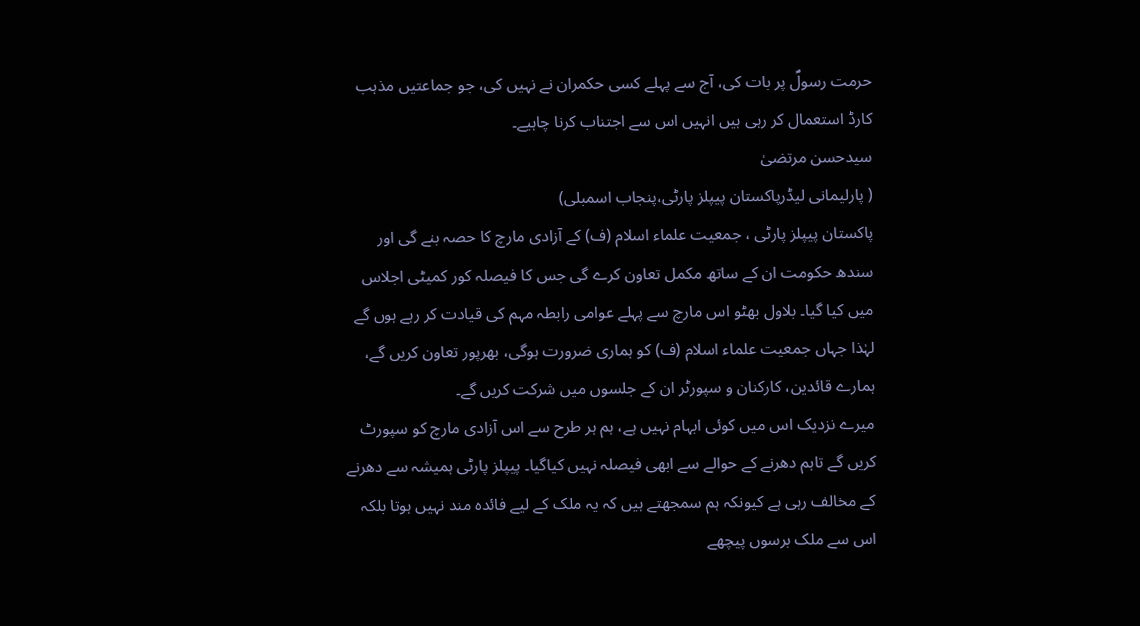حرمت رسولؐ پر بات کی، آج سے پہلے کسی حکمران نے نہیں کی، جو جماعتیں مذہب کارڈ استعمال کر رہی ہیں انہیں اس سے اجتناب کرنا چاہیے۔
سیدحسن مرتضیٰ
( پارلیمانی لیڈرپاکستان پیپلز پارٹی،پنجاب اسمبلی)
پاکستان پیپلز پارٹی ، جمعیت علماء اسلام (ف) کے آزادی مارچ کا حصہ بنے گی اور سندھ حکومت ان کے ساتھ مکمل تعاون کرے گی جس کا فیصلہ کور کمیٹی اجلاس میں کیا گیا۔ بلاول بھٹو اس مارچ سے پہلے عوامی رابطہ مہم کی قیادت کر رہے ہوں گے لہٰذا جہاں جمعیت علماء اسلام (ف) کو ہماری ضرورت ہوگی، بھرپور تعاون کریں گے، ہمارے قائدین، کارکنان و سپورٹر ان کے جلسوں میں شرکت کریں گے۔
میرے نزدیک اس میں کوئی ابہام نہیں ہے، ہم ہر طرح سے اس آزادی مارچ کو سپورٹ کریں گے تاہم دھرنے کے حوالے سے ابھی فیصلہ نہیں کیاگیا۔ پیپلز پارٹی ہمیشہ سے دھرنے کے مخالف رہی ہے کیونکہ ہم سمجھتے ہیں کہ یہ ملک کے لیے فائدہ مند نہیں ہوتا بلکہ اس سے ملک برسوں پیچھے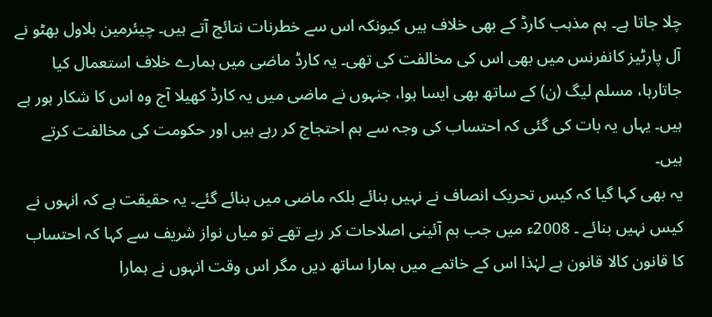چلا جاتا ہے۔ ہم مذہب کارڈ کے بھی خلاف ہیں کیونکہ اس سے خطرنات نتائج آتے ہیں۔ چیئرمین بلاول بھٹو نے آل پارٹیز کانفرنس میں بھی اس کی مخالفت کی تھی۔ یہ کارڈ ماضی میں ہمارے خلاف استعمال کیا جاتارہا، مسلم لیگ (ن) کے ساتھ بھی ایسا ہوا، جنہوں نے ماضی میں یہ کارڈ کھیلا آج وہ اس کا شکار ہور ہے ہیں۔ یہاں یہ بات کی گئی کہ احتساب کی وجہ سے ہم احتجاج کر رہے ہیں اور حکومت کی مخالفت کرتے ہیں۔
یہ بھی کہا گیا کہ کیس تحریک انصاف نے نہیں بنائے بلکہ ماضی میں بنائے گئے۔ یہ حقیقت ہے کہ انہوں نے کیس نہیں بنائے ۔ 2008ء میں جب ہم آئینی اصلاحات کر رہے تھے تو میاں نواز شریف سے کہا کہ احتساب کا قانون کالا قانون ہے لہٰذا اس کے خاتمے میں ہمارا ساتھ دیں مگر اس وقت انہوں نے ہمارا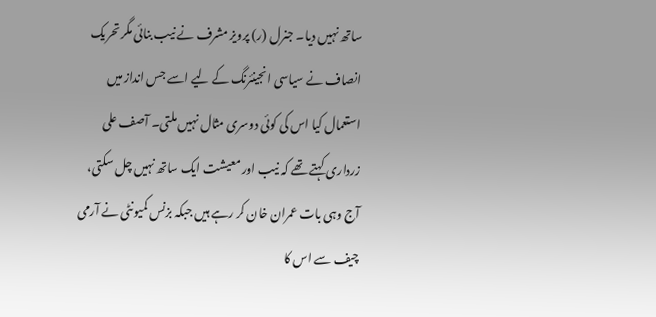ساتھ نہیں دیا۔ جنرل (ر) پرویز مشرف نے نیب بنائی مگر تحریک انصاف نے سیاسی انجینئرنگ کے لیے اسے جس انداز میں استعمال کیا اس کی کوئی دوسری مثال نہیں ملتی۔ آصف علی زرداری کہتے تھے کہ نیب اور معیشت ایک ساتھ نہیں چل سکتی، آج وہی بات عمران خان کر رہے ہیں جبکہ بزنس کمیونٹی نے آرمی چیف سے اس کا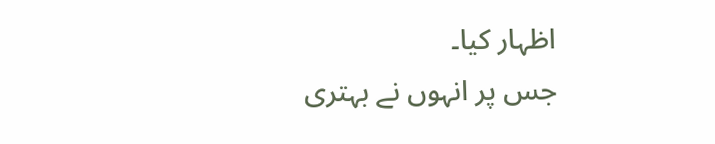اظہار کیا۔
جس پر انہوں نے بہتری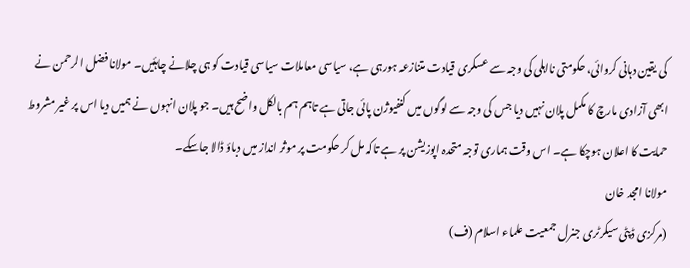کی یقین دہانی کروائی، حکومتی نااہلی کی وجہ سے عسکری قیادت متنازعہ ہورہی ہے، سیاسی معاملات سیاسی قیادت کو ہی چلانے چاہئیں۔ مولانا فضل الرحمن نے ابھی آزادی مارچ کا مکمل پلان نہیں دیا جس کی وجہ سے لوگوں میں کنفیوژن پائی جاتی ہے تاہم ہم بالکل واضح ہیں۔ جو پلان انہوں نے ہمیں دیا اس پر غیر مشروط حمایت کا اعلان ہوچکا ہے۔ اس وقت ہماری توجہ متحدہ اپوزیشن پر ہے تاکہ مل کر حکومت پر موثر انداز میں دباؤ ڈالا جاسکے۔
مولانا امجد خان
(مرکزی ڈپٹی سیکرٹری جنرل جمعیت علماء اسلام (ف)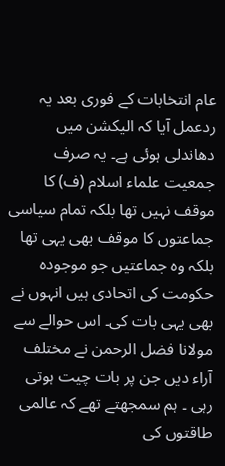عام انتخابات کے فوری بعد یہ ردعمل آیا کہ الیکشن میں دھاندلی ہوئی ہے۔ یہ صرف جمعیت علماء اسلام (ف) کا موقف نہیں تھا بلکہ تمام سیاسی جماعتوں کا موقف بھی یہی تھا بلکہ وہ جماعتیں جو موجودہ حکومت کی اتحادی ہیں انہوں نے بھی یہی بات کی۔ اس حوالے سے مولانا فضل الرحمن نے مختلف آراء دیں جن پر بات چیت ہوتی رہی ۔ ہم سمجھتے تھے کہ عالمی طاقتوں کی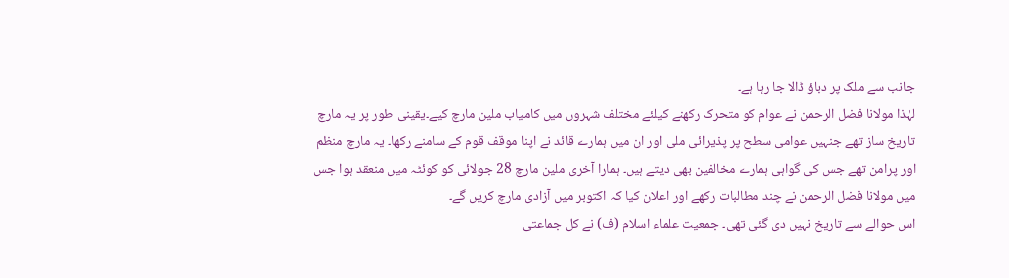جانب سے ملک پر دباؤ ڈالا جا رہا ہے۔
لہٰذا مولانا فضل الرحمن نے عوام کو متحرک رکھنے کیلئے مختلف شہروں میں کامیاب ملین مارچ کیے۔یقینی طور پر یہ مارچ تاریخ ساز تھے جنہیں عوامی سطح پر پذیرائی ملی اور ان میں ہمارے قائد نے اپنا موقف قوم کے سامنے رکھا۔ یہ مارچ منظم اور پرامن تھے جس کی گواہی ہمارے مخالفین بھی دیتے ہیں۔ ہمارا آخری ملین مارچ 28 جولائی کو کوئٹہ میں منعقد ہوا جس میں مولانا فضل الرحمن نے چند مطالبات رکھے اور اعلان کیا کہ اکتوبر میں آزادی مارچ کریں گے۔
اس حوالے سے تاریخ نہیں دی گئی تھی۔ جمعیت علماء اسلام (ف) نے کل جماعتی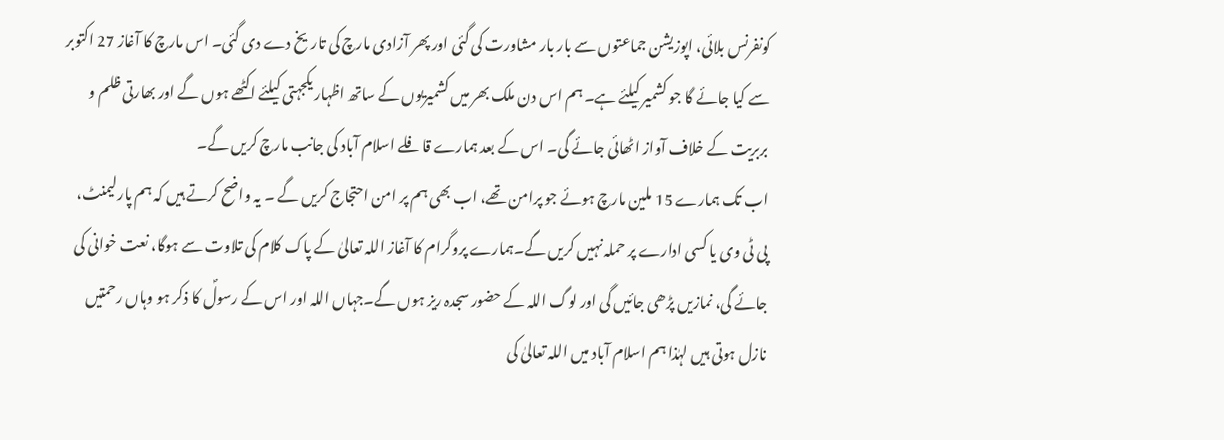کونفرنس بلائی، اپوزیشن جماعتوں سے بار بار مشاورت کی گئی اور پھر آزادی مارچ کی تاریخ دے دی گئی۔ اس مارچ کا آغاز 27 اکتوبر سے کیا جائے گا جو کشمیر کیلئے ہے۔ ہم اس دن ملک بھر میں کشمیریوں کے ساتھ اظہار یکجہتی کیلئے اکٹھے ہوں گے اور بھارتی ظلم و بربریت کے خلاف آواز اٹھائی جائے گی۔ اس کے بعد ہمارے قافلے اسلام آباد کی جانب مارچ کریں گے۔
اب تک ہمارے 15 ملین مارچ ہوئے جو پرامن تھے، اب بھی ہم پر امن احتجاج کریں گے ۔ یہ واضح کرتے ہیں کہ ہم پارلیمنٹ، پی ٹی وی یا کسی ادارے پر حملہ نہیں کریں گے۔ہمارے پروگرام کا آغاز اللہ تعالیٰ کے پاک کلام کی تلاوت سے ہوگا، نعت خوانی کی جائے گی، نمازیں پڑھی جائیں گی اور لوگ اللہ کے حضور سجدہ ریز ہوں گے۔جہاں اللہ اور اس کے رسولؐ کا ذکر ہو وہاں رحمتیں نازل ہوتی ہیں لہٰذا ہم اسلام آباد میں اللہ تعالیٰ کی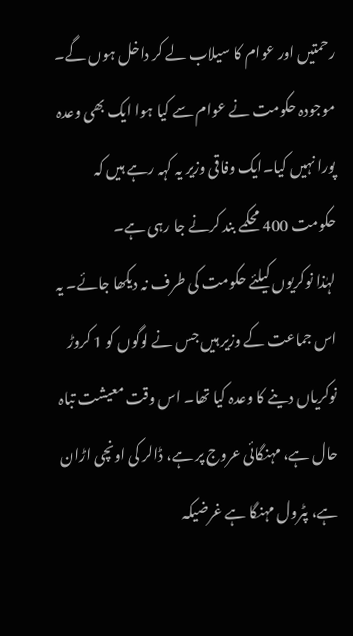رحمتیں اور عوام کا سیلاب لے کر داخل ہوں گے۔ موجودہ حکومت نے عوام سے کیا ہوا ایک بھی وعدہ پورا نہیں کیا۔ایک وفاقی وزیر یہ کہہ رہے ہیں کہ حکومت 400 محکمے بند کرنے جا رہی ہے۔
لہٰذا نوکریوں کیلئے حکومت کی طرف نہ دیکھا جائے۔ یہ اس جماعت کے وزیر ہیں جس نے لوگوں کو 1 کروڑ نوکریاں دینے کا وعدہ کیا تھا۔ اس وقت معیشت تباہ حال ہے، مہنگائی عروج پر ہے، ڈالر کی اونچی اڑان ہے، پٹرول مہنگا ہے غرضیکہ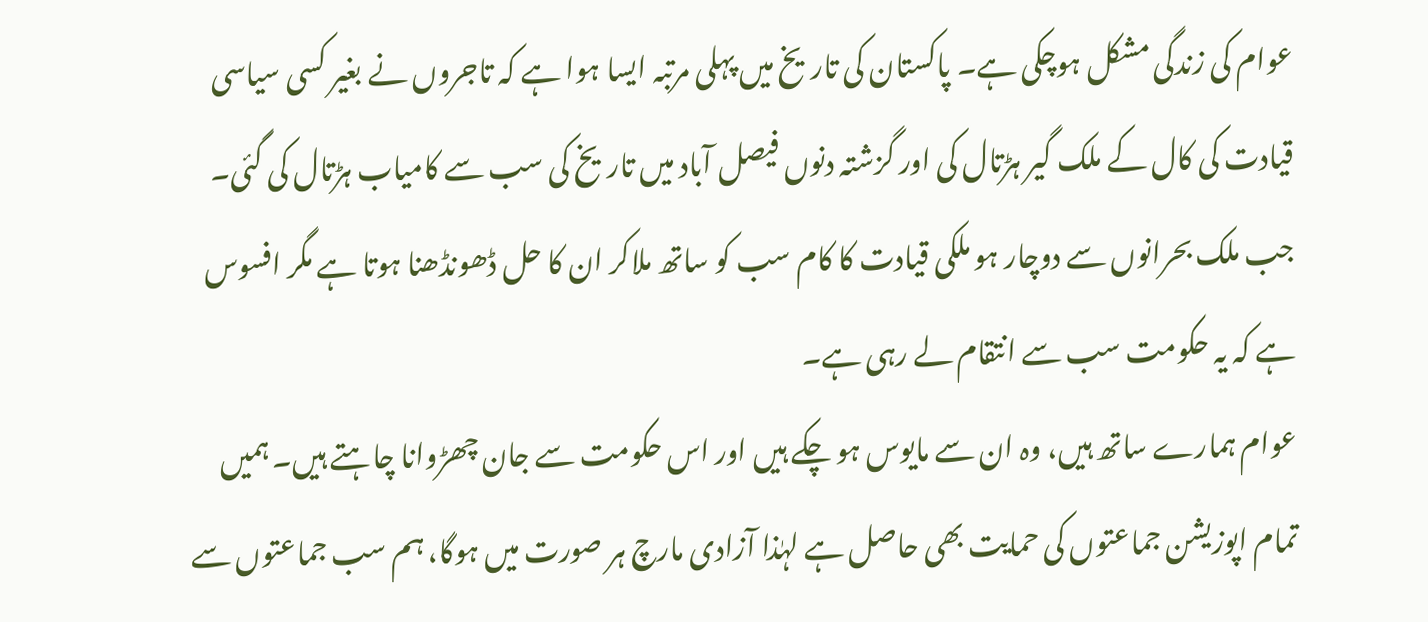عوام کی زندگی مشکل ہوچکی ہے۔ پاکستان کی تاریخ میں پہلی مرتبہ ایسا ہوا ہے کہ تاجروں نے بغیر کسی سیاسی قیادت کی کال کے ملک گیر ہڑتال کی اور گزشتہ دنوں فیصل آباد میں تاریخ کی سب سے کامیاب ہڑتال کی گئی۔ جب ملک بحرانوں سے دوچار ہو ملکی قیادت کا کام سب کو ساتھ ملاکر ان کا حل ڈھونڈھنا ہوتا ہے مگر افسوس ہے کہ یہ حکومت سب سے انتقام لے رہی ہے۔
عوام ہمارے ساتھ ہیں، وہ ان سے مایوس ہو چکے ہیں اور اس حکومت سے جان چھڑوانا چاہتے ہیں۔ ہمیں تمام اپوزیشن جماعتوں کی حمایت بھی حاصل ہے لہٰذا آزادی مارچ ہر صورت میں ہوگا، ہم سب جماعتوں سے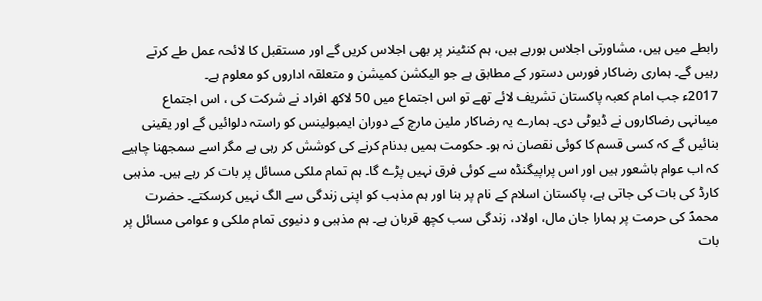رابطے میں ہیں، مشاورتی اجلاس ہورہے ہیں، ہم کنٹینر پر بھی اجلاس کریں گے اور مستقبل کا لائحہ عمل طے کرتے رہیں گے۔ ہماری رضاکار فورس دستور کے مطابق ہے جو الیکشن کمیشن و متعلقہ اداروں کو معلوم ہے۔
2017ء جب امام کعبہ پاکستان تشریف لائے تھے تو اس اجتماع میں 50 لاکھ افراد نے شرکت کی ، اس اجتماع میںانہی رضاکاروں نے ڈیوٹی دی۔ ہمارے یہ رضاکار ملین مارچ کے دوران ایمبولینس کو راستہ دلوائیں گے اور یقینی بنائیں گے کہ کسی قسم کا کوئی نقصان نہ ہو۔ حکومت ہمیں بدنام کرنے کی کوشش کر رہی ہے مگر اسے سمجھنا چاہیے کہ اب عوام باشعور ہیں اور اس پراپیگنڈہ سے کوئی فرق نہیں پڑے گا۔ ہم تمام ملکی مسائل پر بات کر رہے ہیں۔ مذہبی کارڈ کی بات کی جاتی ہے، پاکستان اسلام کے نام پر بنا اور ہم مذہب کو اپنی زندگی سے الگ نہیں کرسکتے۔ حضرت محمدؐ کی حرمت پر ہمارا جان مال، اولاد، زندگی سب کچھ قربان ہے۔ ہم مذہبی و دنیوی تمام ملکی و عوامی مسائل پر بات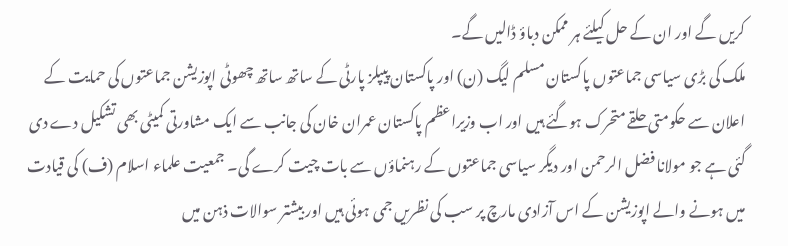کریں گے اور ان کے حل کیلئے ہر ممکن دباؤ ڈالیں گے۔
ملک کی بڑی سیاسی جماعتوں پاکستان مسلم لیگ (ن) اور پاکستان پیپلز پارٹی کے ساتھ ساتھ چھوٹی اپوزیشن جماعتوں کی حمایت کے اعلان سے حکومتی حلقے متحرک ہوگئے ہیں اور اب وزیراعظم پاکستان عمران خان کی جانب سے ایک مشاورتی کمیٹی بھی تشکیل دے دی گئی ہے جو مولانا فضل الرحمن اور دیگر سیاسی جماعتوں کے رہنماؤں سے بات چیت کرے گی۔ جمعیت علماء اسلام (ف) کی قیادت میں ہونے والے اپوزیشن کے اس آزادی مارچ پر سب کی نظریں جمی ہوئی ہیں اور بیشتر سوالات ذہن میں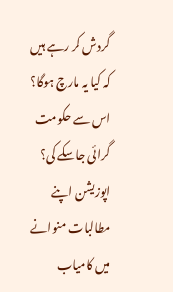گردش کر رہے ہیں کہ کیا یہ مارچ ہوگا؟ اس سے حکومت گرائی جاسکے کی؟
اپوزیشن اپنے مطالبات منوانے میں کامیاب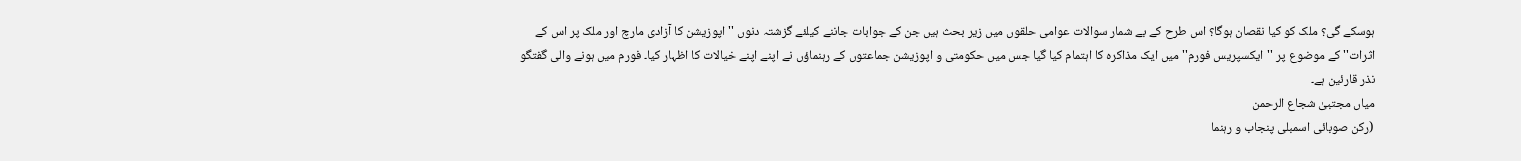ہوسکے گی؟ ملک کو کیا نقصان ہوگا؟ اس طرح کے بے شمار سوالات عوامی حلقوں میں زیر بحث ہیں جن کے جوابات جاننے کیلئے گزشتہ دنوں ''اپوزیشن کا آزادی مارچ اور ملک پر اس کے اثرات'' کے موضوع پر ''ایکسپریس فورم'' میں ایک مذاکرہ کا اہتمام کیا گیا جس میں حکومتی و اپوزیشن جماعتوں کے رہنماؤں نے اپنے اپنے خیالات کا اظہار کیا۔ فورم میں ہونے والی گفتگو نذر قارئین ہے۔
میاں مجتبیٰ شجاع الرحمن
(رکن صوبائی اسمبلی پنجاب و رہنما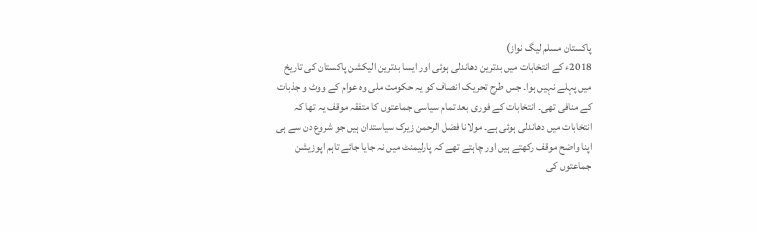پاکستان مسلم لیگ نواز)
2018ء کے انتخابات میں بدترین دھاندلی ہوئی اور ایسا بدترین الیکشن پاکستان کی تاریخ میں پہلے نہیں ہوا۔ جس طرح تحریک انصاف کو یہ حکومت ملی وہ عوام کے ووٹ و جذبات کے منافی تھی۔ انتخابات کے فوری بعد تمام سیاسی جماعتوں کا متفقہ موقف یہ تھا کہ انتخابات میں دھاندلی ہوئی ہے۔ مولانا فضل الرحمن زیرک سیاستدان ہیں جو شروع دن سے ہی اپنا واضح موقف رکھتے ہیں اور چاہتے تھے کہ پارلیمنٹ میں نہ جایا جائے تاہم اپوزیشن جماعتوں کی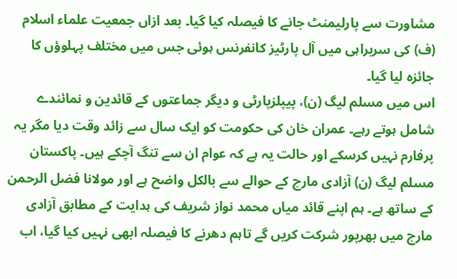مشاورت سے پارلیمنٹ جانے کا فیصلہ کیا گیا۔ بعد ازاں جمعیت علماء اسلام (ف) کی سربراہی میں آل پارٹیز کانفرنس ہوئی جس میں مختلف پہلوؤں کا جائزہ لیا گیا۔
اس میں مسلم لیگ (ن)، پیپلزپارٹی و دیگر جماعتوں کے قائدین و نمائندے شامل ہوتے رہے۔ عمران خان کی حکومت کو ایک سال سے زائد وقت دیا مگر یہ پرفارم نہیں کرسکے اور حالت یہ ہے کہ عوام ان سے تنگ آچکے ہیں۔ پاکستان مسلم لیگ (ن) آزادی مارچ کے حوالے سے بالکل واضح ہے اور مولانا فضل الرحمن کے ساتھ ہے۔ ہم اپنے قائد میاں محمد نواز شریف کی ہدایت کے مطابق آزادی مارچ میں بھرپور شرکت کریں گے تاہم دھرنے کا فیصلہ ابھی نہیں کیا گیا، اب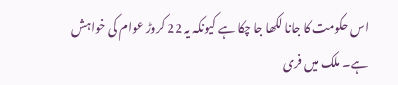اس حکومت کا جانا لکھا جا چکا ہے کیونکہ یہ 22 کروڑ عوام کی خواہش ہے۔ ملک میں فری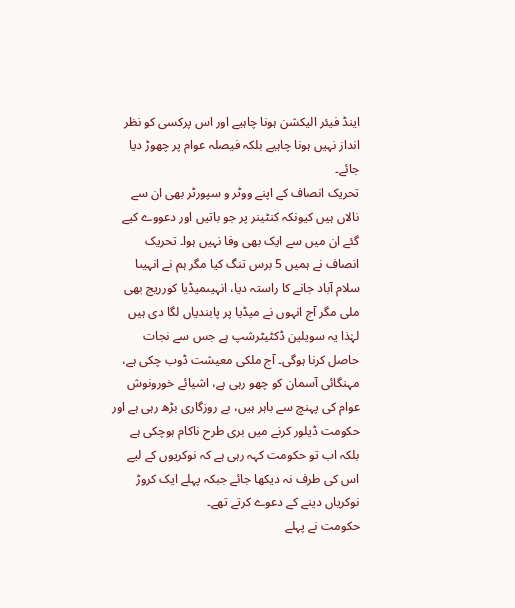اینڈ فیئر الیکشن ہونا چاہیے اور اس پرکسی کو نظر انداز نہیں ہونا چاہیے بلکہ فیصلہ عوام پر چھوڑ دیا جائے۔
تحریک انصاف کے اپنے ووٹر و سپورٹر بھی ان سے نالاں ہیں کیونکہ کنٹینر پر جو باتیں اور دعووے کیے گئے ان میں سے ایک بھی وفا نہیں ہوا۔ تحریک انصاف نے ہمیں 5 برس تنگ کیا مگر ہم نے انہیںا سلام آباد جانے کا راستہ دیا، انہیںمیڈیا کورریج بھی ملی مگر آج انہوں نے میڈیا پر پابندیاں لگا دی ہیں لہٰذا یہ سویلین ڈکٹیٹرشپ ہے جس سے نجات حاصل کرنا ہوگی۔ آج ملکی معیشت ڈوب چکی ہے، مہنگائی آسمان کو چھو رہی ہے، اشیائے خورونوش عوام کی پہنچ سے باہر ہیں، بے روزگاری بڑھ رہی ہے اور حکومت ڈیلور کرنے میں بری طرح ناکام ہوچکی ہے بلکہ اب تو حکومت کہہ رہی ہے کہ نوکریوں کے لیے اس کی طرف نہ دیکھا جائے جبکہ پہلے ایک کروڑ نوکریاں دینے کے دعوے کرتے تھے۔
حکومت نے پہلے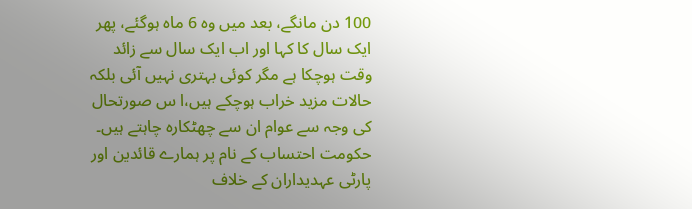100 دن مانگے، بعد میں وہ 6 ماہ ہوگئے، پھر ایک سال کا کہا اور اب ایک سال سے زائد وقت ہوچکا ہے مگر کوئی بہتری نہیں آئی بلکہ حالات مزید خراب ہوچکے ہیں،ا س صورتحال کی وجہ سے عوام ان سے چھٹکارہ چاہتے ہیں۔ حکومت احتساب کے نام پر ہمارے قائدین اور پارٹی عہدیداران کے خلاف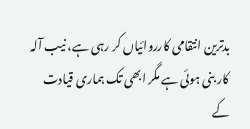بدترین انتقامی کارروائیاں کر رہی ہے، نیب آلہ کار بنی ہوئی ہے مگر ابھی تک ہماری قیادت کے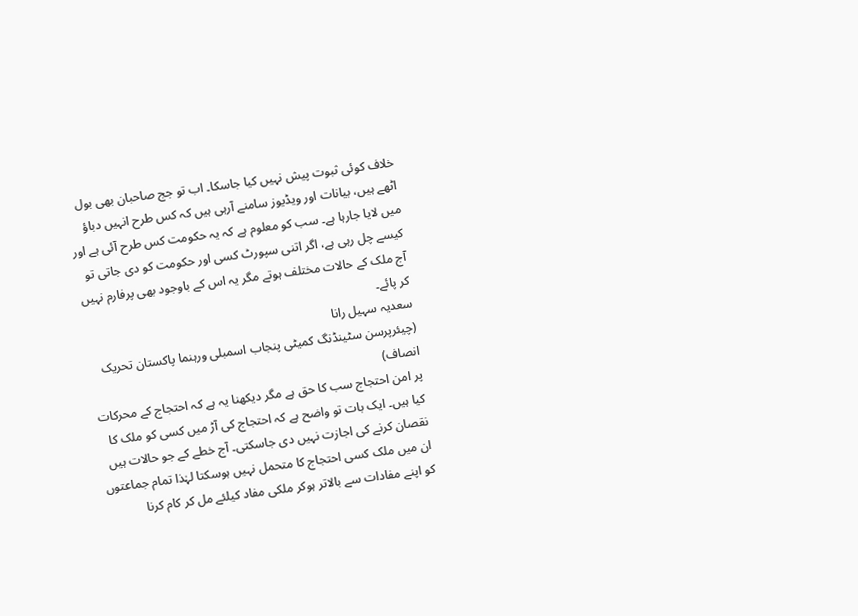خلاف کوئی ثبوت پیش نہیں کیا جاسکا۔ اب تو جج صاحبان بھی بول اٹھے ہیں، بیانات اور ویڈیوز سامنے آرہی ہیں کہ کس طرح انہیں دباؤ میں لایا جارہا ہے۔ سب کو معلوم ہے کہ یہ حکومت کس طرح آئی ہے اور کیسے چل رہی ہے، اگر اتنی سپورٹ کسی اور حکومت کو دی جاتی تو آج ملک کے حالات مختلف ہوتے مگر یہ اس کے باوجود بھی پرفارم نہیں کر پائے۔
سعدیہ سہیل رانا
(چیئرپرسن سٹینڈنگ کمیٹی پنجاب اسمبلی ورہنما پاکستان تحریک انصاف)
پر امن احتجاج سب کا حق ہے مگر دیکھنا یہ ہے کہ احتجاج کے محرکات کیا ہیں۔ ایک بات تو واضح ہے کہ احتجاج کی آڑ میں کسی کو ملک کا نقصان کرنے کی اجازت نہیں دی جاسکتی۔ آج خطے کے جو حالات ہیں ان میں ملک کسی احتجاج کا متحمل نہیں ہوسکتا لہٰذا تمام جماعتوں کو اپنے مفادات سے بالاتر ہوکر ملکی مفاد کیلئے مل کر کام کرنا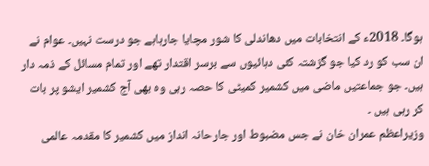ہوگا۔ 2018ء کے انتخابات میں دھاندلی کا شور مچایا جارہاہے جو درست نہیں۔ عوام نے ان سب کو رد کیا جو گزشتہ کئی دہائیوں سے برسر اقتدار تھے اور تمام مسائل کے ذمہ دار ہیں۔ جو جماعتیں ماضی میں کشمیر کمیٹی کا حصہ رہی وہ بھی آج کشمیر ایشو پر بات کر رہی ہیں ۔
وزیراعظم عمران خان نے جس مضبوط اور جارحانہ انداز میں کشمیر کا مقدمہ عالمی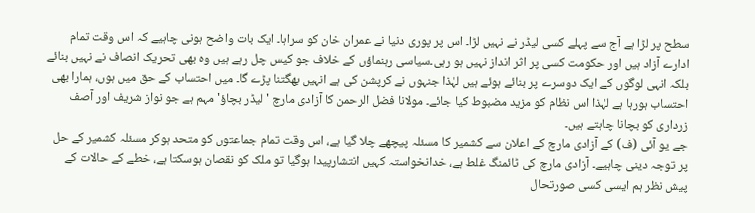سطح پر لڑا ہے آج سے پہلے کسی لیڈر نے نہیں لڑا۔ اس پر پوری دنیا نے عمران خان کو سراہا۔ ایک بات واضح ہونی چاہیے کہ اس وقت تمام ادارے آزاد ہیں اور حکومت کسی پر اثر انداز نہیں ہو رہی۔سیاسی رہنماؤں کے خلاف جو کیس چل رہے ہیں وہ بھی تحریک انصاف نے نہیں بنائے بلکہ انہی لوگوں کے ایک دوسرے پر بنائے ہوئے ہیں لہٰذا جنہوں نے کرپشن کی ہے انہیں بھگتنا پڑے گا۔ میں احتساب کے حق میں ہوں، ہمارا بھی احتساب ہورہا ہے لہٰذا اس نظام کو مزید مضبوط کیا جائے۔ مولانا فضل الرحمن کا آزادی مارچ 'لیڈر بچاؤ' مہم ہے جو نواز شریف اور آصف زرداری کو بچانا چاہتے ہیں۔
جے یو آئی (ف) کے آزادی مارچ کے اعلان سے کشمیر کا مسئلہ پیچھے چلا گیا ہے، اس وقت تمام جماعتوں کو متحد ہوکر مسئلہ کشمیر کے حل پر توجہ دینی چاہیے۔ آزادی مارچ کی ٹائمنگ غلط ہے، خدانخواستہ کہیں انتشارپیدا ہوگیا تو ملک کو نقصان ہوسکتا ہے، خطے کے حالات کے پیش نظر ہم ایسی کسی صورتحال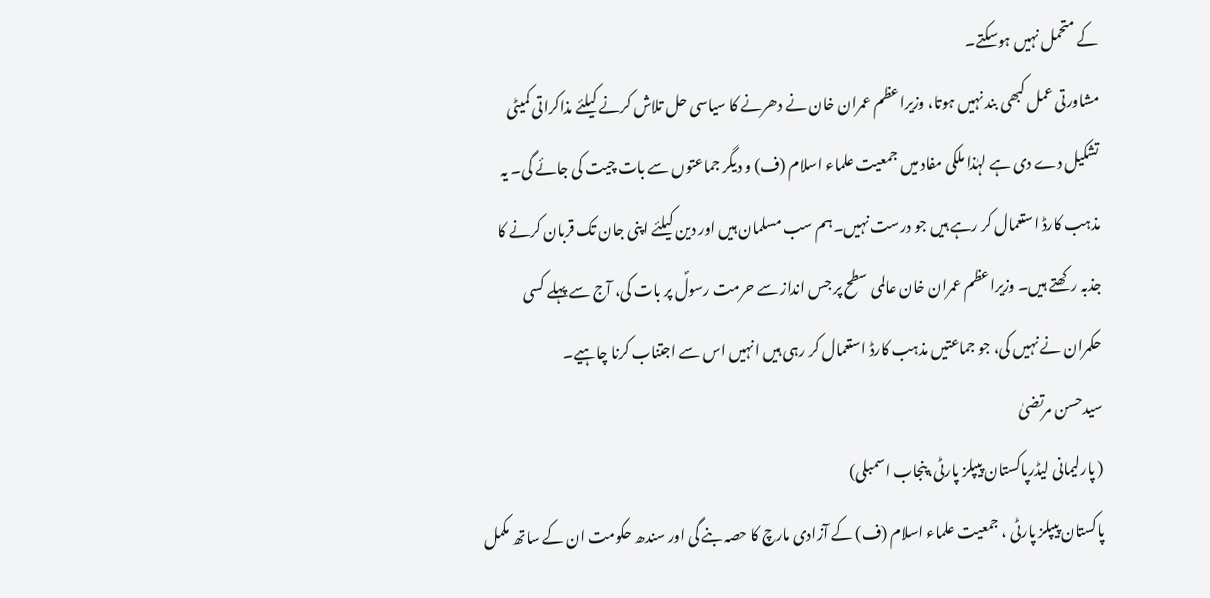کے متحمل نہیں ہوسکتے۔
مشاورتی عمل کبھی بند نہیں ہوتا، وزیراعظم عمران خان نے دھرنے کا سیاسی حل تلاش کرنے کیلئے مذاکراتی کمیٹی تشکیل دے دی ہے لہٰذا ملکی مفاد میں جمعیت علماء اسلام (ف) و دیگر جماعتوں سے بات چیت کی جائے گی۔ یہ مذہب کارڈ استعمال کر رہے ہیں جو درست نہیں۔ہم سب مسلمان ہیں اور دین کیلئے اپنی جان تک قربان کرنے کا جذبہ رکھتے ہیں۔ وزیراعظم عمران خان عالمی سطح پر جس انداز سے حرمت رسولؐ پر بات کی، آج سے پہلے کسی حکمران نے نہیں کی، جو جماعتیں مذہب کارڈ استعمال کر رہی ہیں انہیں اس سے اجتناب کرنا چاہیے۔
سیدحسن مرتضیٰ
( پارلیمانی لیڈرپاکستان پیپلز پارٹی،پنجاب اسمبلی)
پاکستان پیپلز پارٹی ، جمعیت علماء اسلام (ف) کے آزادی مارچ کا حصہ بنے گی اور سندھ حکومت ان کے ساتھ مکمل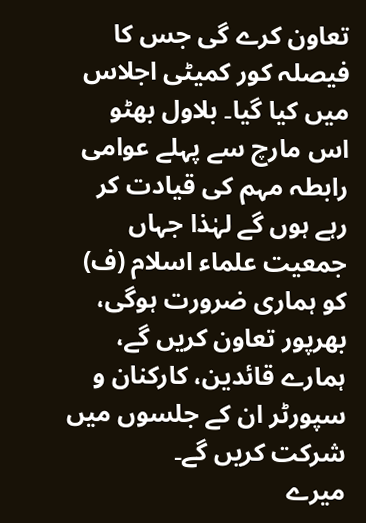تعاون کرے گی جس کا فیصلہ کور کمیٹی اجلاس میں کیا گیا۔ بلاول بھٹو اس مارچ سے پہلے عوامی رابطہ مہم کی قیادت کر رہے ہوں گے لہٰذا جہاں جمعیت علماء اسلام (ف) کو ہماری ضرورت ہوگی، بھرپور تعاون کریں گے، ہمارے قائدین، کارکنان و سپورٹر ان کے جلسوں میں شرکت کریں گے۔
میرے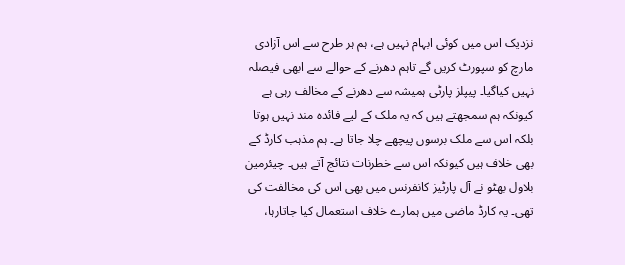نزدیک اس میں کوئی ابہام نہیں ہے، ہم ہر طرح سے اس آزادی مارچ کو سپورٹ کریں گے تاہم دھرنے کے حوالے سے ابھی فیصلہ نہیں کیاگیا۔ پیپلز پارٹی ہمیشہ سے دھرنے کے مخالف رہی ہے کیونکہ ہم سمجھتے ہیں کہ یہ ملک کے لیے فائدہ مند نہیں ہوتا بلکہ اس سے ملک برسوں پیچھے چلا جاتا ہے۔ ہم مذہب کارڈ کے بھی خلاف ہیں کیونکہ اس سے خطرنات نتائج آتے ہیں۔ چیئرمین بلاول بھٹو نے آل پارٹیز کانفرنس میں بھی اس کی مخالفت کی تھی۔ یہ کارڈ ماضی میں ہمارے خلاف استعمال کیا جاتارہا،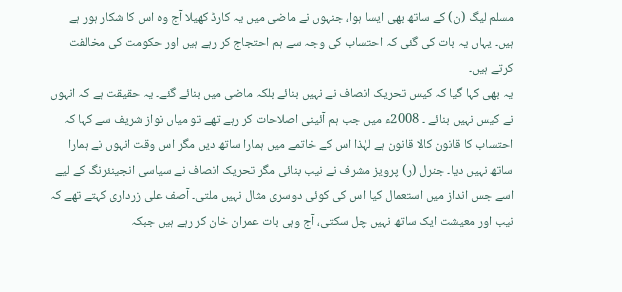مسلم لیگ (ن) کے ساتھ بھی ایسا ہوا، جنہوں نے ماضی میں یہ کارڈ کھیلا آج وہ اس کا شکار ہور ہے ہیں۔ یہاں یہ بات کی گئی کہ احتساب کی وجہ سے ہم احتجاج کر رہے ہیں اور حکومت کی مخالفت کرتے ہیں۔
یہ بھی کہا گیا کہ کیس تحریک انصاف نے نہیں بنائے بلکہ ماضی میں بنائے گئے۔ یہ حقیقت ہے کہ انہوں نے کیس نہیں بنائے ۔ 2008ء میں جب ہم آئینی اصلاحات کر رہے تھے تو میاں نواز شریف سے کہا کہ احتساب کا قانون کالا قانون ہے لہٰذا اس کے خاتمے میں ہمارا ساتھ دیں مگر اس وقت انہوں نے ہمارا ساتھ نہیں دیا۔ جنرل (ر) پرویز مشرف نے نیب بنائی مگر تحریک انصاف نے سیاسی انجینئرنگ کے لیے اسے جس انداز میں استعمال کیا اس کی کوئی دوسری مثال نہیں ملتی۔ آصف علی زرداری کہتے تھے کہ نیب اور معیشت ایک ساتھ نہیں چل سکتی، آج وہی بات عمران خان کر رہے ہیں جبکہ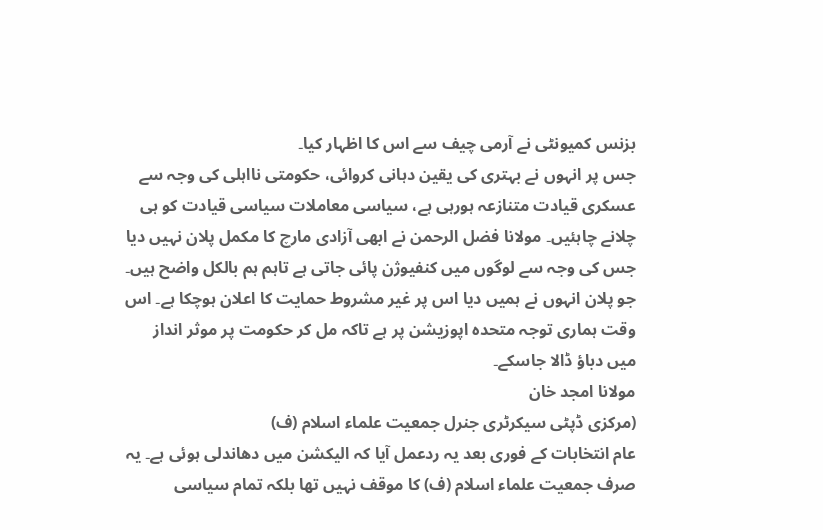بزنس کمیونٹی نے آرمی چیف سے اس کا اظہار کیا۔
جس پر انہوں نے بہتری کی یقین دہانی کروائی، حکومتی نااہلی کی وجہ سے عسکری قیادت متنازعہ ہورہی ہے، سیاسی معاملات سیاسی قیادت کو ہی چلانے چاہئیں۔ مولانا فضل الرحمن نے ابھی آزادی مارچ کا مکمل پلان نہیں دیا جس کی وجہ سے لوگوں میں کنفیوژن پائی جاتی ہے تاہم ہم بالکل واضح ہیں۔ جو پلان انہوں نے ہمیں دیا اس پر غیر مشروط حمایت کا اعلان ہوچکا ہے۔ اس وقت ہماری توجہ متحدہ اپوزیشن پر ہے تاکہ مل کر حکومت پر موثر انداز میں دباؤ ڈالا جاسکے۔
مولانا امجد خان
(مرکزی ڈپٹی سیکرٹری جنرل جمعیت علماء اسلام (ف)
عام انتخابات کے فوری بعد یہ ردعمل آیا کہ الیکشن میں دھاندلی ہوئی ہے۔ یہ صرف جمعیت علماء اسلام (ف) کا موقف نہیں تھا بلکہ تمام سیاسی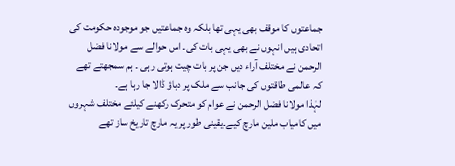جماعتوں کا موقف بھی یہی تھا بلکہ وہ جماعتیں جو موجودہ حکومت کی اتحادی ہیں انہوں نے بھی یہی بات کی۔ اس حوالے سے مولانا فضل الرحمن نے مختلف آراء دیں جن پر بات چیت ہوتی رہی ۔ ہم سمجھتے تھے کہ عالمی طاقتوں کی جانب سے ملک پر دباؤ ڈالا جا رہا ہے۔
لہٰذا مولانا فضل الرحمن نے عوام کو متحرک رکھنے کیلئے مختلف شہروں میں کامیاب ملین مارچ کیے۔یقینی طور پر یہ مارچ تاریخ ساز تھے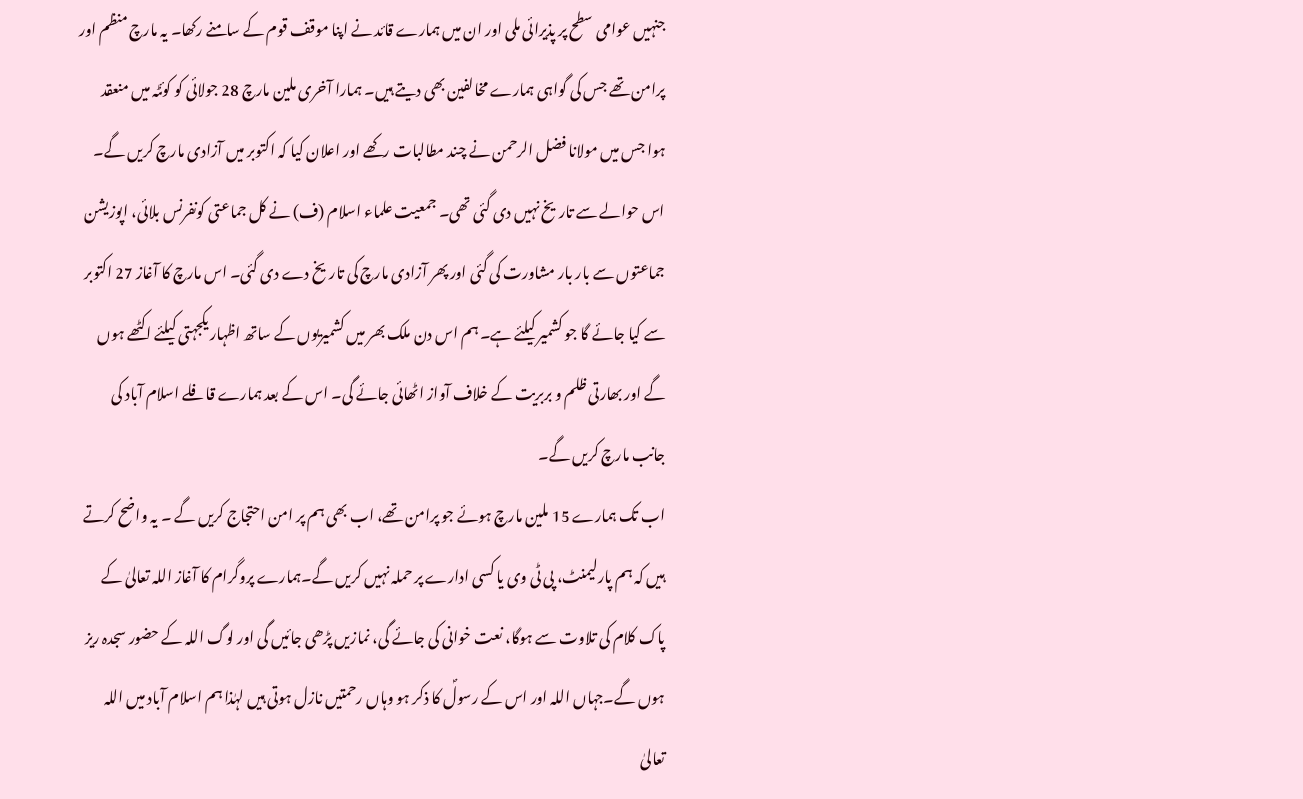جنہیں عوامی سطح پر پذیرائی ملی اور ان میں ہمارے قائد نے اپنا موقف قوم کے سامنے رکھا۔ یہ مارچ منظم اور پرامن تھے جس کی گواہی ہمارے مخالفین بھی دیتے ہیں۔ ہمارا آخری ملین مارچ 28 جولائی کو کوئٹہ میں منعقد ہوا جس میں مولانا فضل الرحمن نے چند مطالبات رکھے اور اعلان کیا کہ اکتوبر میں آزادی مارچ کریں گے۔
اس حوالے سے تاریخ نہیں دی گئی تھی۔ جمعیت علماء اسلام (ف) نے کل جماعتی کونفرنس بلائی، اپوزیشن جماعتوں سے بار بار مشاورت کی گئی اور پھر آزادی مارچ کی تاریخ دے دی گئی۔ اس مارچ کا آغاز 27 اکتوبر سے کیا جائے گا جو کشمیر کیلئے ہے۔ ہم اس دن ملک بھر میں کشمیریوں کے ساتھ اظہار یکجہتی کیلئے اکٹھے ہوں گے اور بھارتی ظلم و بربریت کے خلاف آواز اٹھائی جائے گی۔ اس کے بعد ہمارے قافلے اسلام آباد کی جانب مارچ کریں گے۔
اب تک ہمارے 15 ملین مارچ ہوئے جو پرامن تھے، اب بھی ہم پر امن احتجاج کریں گے ۔ یہ واضح کرتے ہیں کہ ہم پارلیمنٹ، پی ٹی وی یا کسی ادارے پر حملہ نہیں کریں گے۔ہمارے پروگرام کا آغاز اللہ تعالیٰ کے پاک کلام کی تلاوت سے ہوگا، نعت خوانی کی جائے گی، نمازیں پڑھی جائیں گی اور لوگ اللہ کے حضور سجدہ ریز ہوں گے۔جہاں اللہ اور اس کے رسولؐ کا ذکر ہو وہاں رحمتیں نازل ہوتی ہیں لہٰذا ہم اسلام آباد میں اللہ تعالیٰ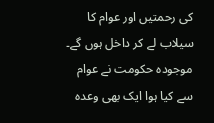کی رحمتیں اور عوام کا سیلاب لے کر داخل ہوں گے۔ موجودہ حکومت نے عوام سے کیا ہوا ایک بھی وعدہ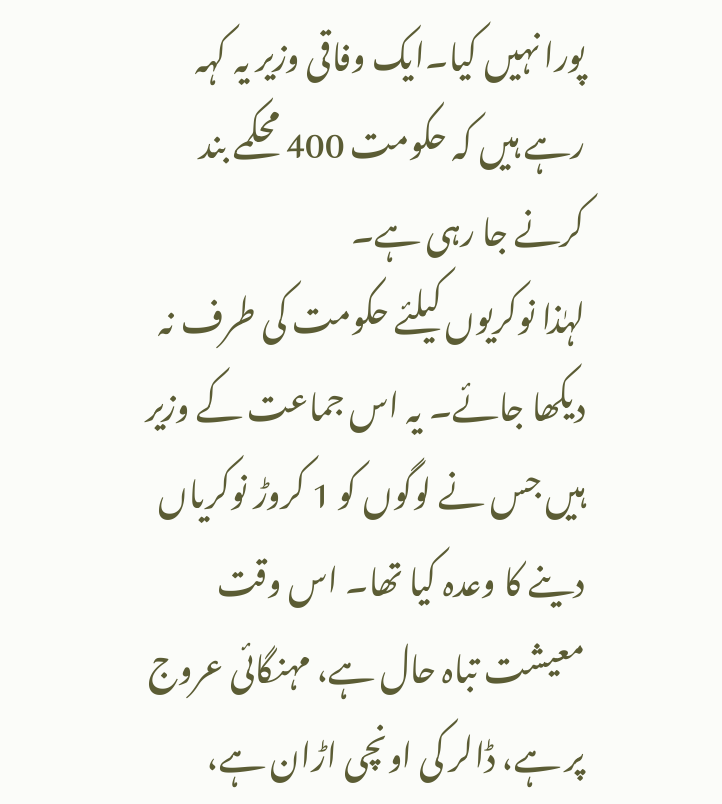پورا نہیں کیا۔ایک وفاقی وزیر یہ کہہ رہے ہیں کہ حکومت 400 محکمے بند کرنے جا رہی ہے۔
لہٰذا نوکریوں کیلئے حکومت کی طرف نہ دیکھا جائے۔ یہ اس جماعت کے وزیر ہیں جس نے لوگوں کو 1 کروڑ نوکریاں دینے کا وعدہ کیا تھا۔ اس وقت معیشت تباہ حال ہے، مہنگائی عروج پر ہے، ڈالر کی اونچی اڑان ہے،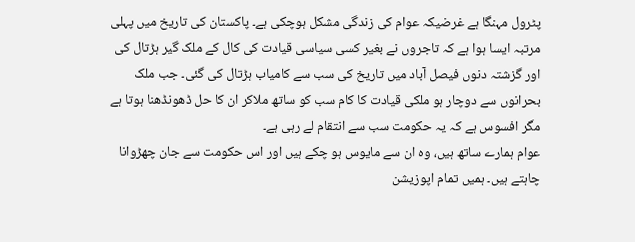پٹرول مہنگا ہے غرضیکہ عوام کی زندگی مشکل ہوچکی ہے۔ پاکستان کی تاریخ میں پہلی مرتبہ ایسا ہوا ہے کہ تاجروں نے بغیر کسی سیاسی قیادت کی کال کے ملک گیر ہڑتال کی اور گزشتہ دنوں فیصل آباد میں تاریخ کی سب سے کامیاب ہڑتال کی گئی۔ جب ملک بحرانوں سے دوچار ہو ملکی قیادت کا کام سب کو ساتھ ملاکر ان کا حل ڈھونڈھنا ہوتا ہے مگر افسوس ہے کہ یہ حکومت سب سے انتقام لے رہی ہے۔
عوام ہمارے ساتھ ہیں، وہ ان سے مایوس ہو چکے ہیں اور اس حکومت سے جان چھڑوانا چاہتے ہیں۔ ہمیں تمام اپوزیشن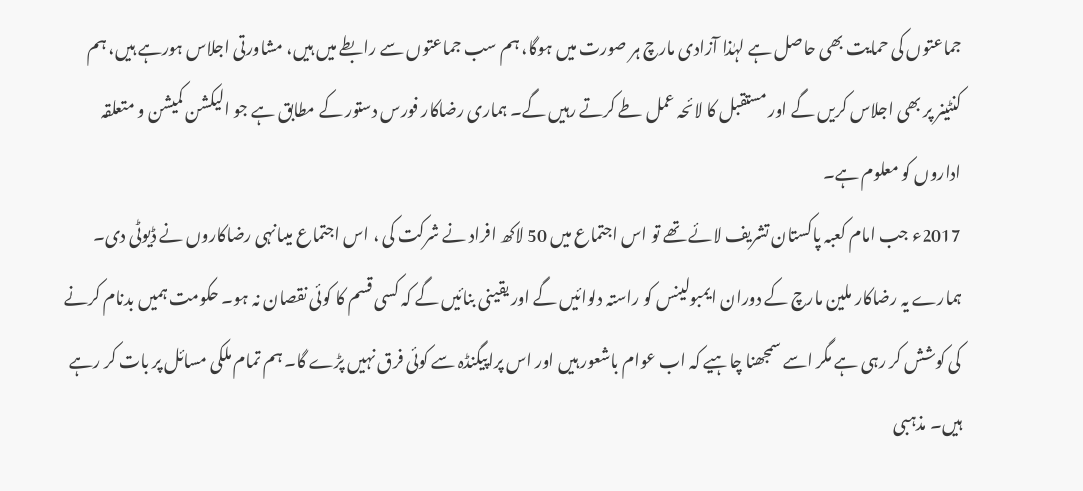جماعتوں کی حمایت بھی حاصل ہے لہٰذا آزادی مارچ ہر صورت میں ہوگا، ہم سب جماعتوں سے رابطے میں ہیں، مشاورتی اجلاس ہورہے ہیں، ہم کنٹینر پر بھی اجلاس کریں گے اور مستقبل کا لائحہ عمل طے کرتے رہیں گے۔ ہماری رضاکار فورس دستور کے مطابق ہے جو الیکشن کمیشن و متعلقہ اداروں کو معلوم ہے۔
2017ء جب امام کعبہ پاکستان تشریف لائے تھے تو اس اجتماع میں 50 لاکھ افراد نے شرکت کی ، اس اجتماع میںانہی رضاکاروں نے ڈیوٹی دی۔ ہمارے یہ رضاکار ملین مارچ کے دوران ایمبولینس کو راستہ دلوائیں گے اور یقینی بنائیں گے کہ کسی قسم کا کوئی نقصان نہ ہو۔ حکومت ہمیں بدنام کرنے کی کوشش کر رہی ہے مگر اسے سمجھنا چاہیے کہ اب عوام باشعور ہیں اور اس پراپیگنڈہ سے کوئی فرق نہیں پڑے گا۔ ہم تمام ملکی مسائل پر بات کر رہے ہیں۔ مذہبی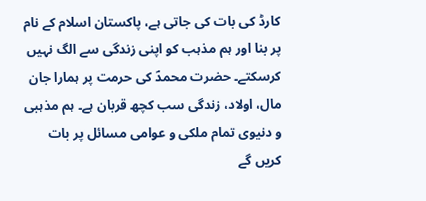کارڈ کی بات کی جاتی ہے، پاکستان اسلام کے نام پر بنا اور ہم مذہب کو اپنی زندگی سے الگ نہیں کرسکتے۔ حضرت محمدؐ کی حرمت پر ہمارا جان مال، اولاد، زندگی سب کچھ قربان ہے۔ ہم مذہبی و دنیوی تمام ملکی و عوامی مسائل پر بات کریں گے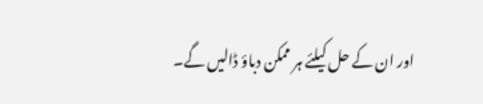اور ان کے حل کیلئے ہر ممکن دباؤ ڈالیں گے۔